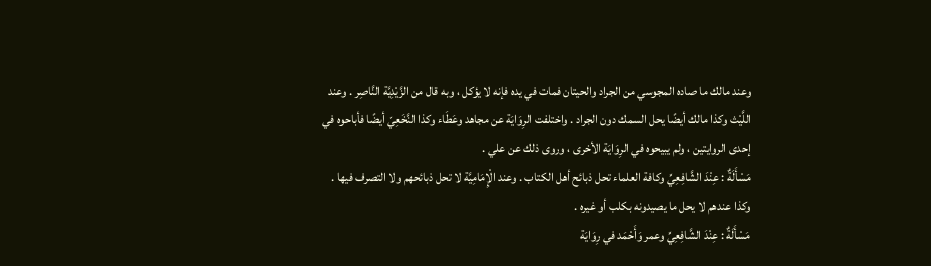وعند مالك ما صاده المجوسي من الجراد والحيتان فمات في يده فإنه لا يؤكل ، وبه قال من الزَّيْدِيَّة النَّاصِر . وعند اللَّيْث وكذا مالك أيضًا يحل السمك دون الجراد . واختلفت الرِوَايَة عن مجاهد وعَطَاء وكذا النَّخَعِيّ أيضًا فأباحوه في إحدى الروايتين ، ولم يبيحوه في الرِوَايَة الأخرى ، وروى ذلك عن علي .
مَسْأَلَةٌ : عِنْدَ الشَّافِعِيِّ وكافة العلماء تحل ذبائح أهل الكتاب . وعند الْإِمَامِيَّة لا تحل ذبائحهم ولا التصرف فيها . وكذا عندهم لا يحل ما يصيدونه بكلب أو غيره .
مَسْأَلَةٌ : عِنْدَ الشَّافِعِيِّ وعمر وَأَحْمَد في رِوَايَة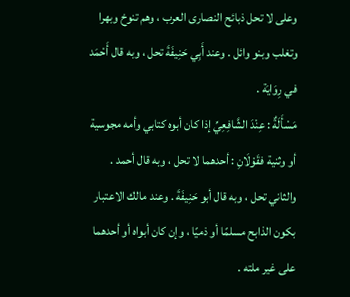وعلى لا تحل ذبائح النصارى العرب ، وهم تنوخ وبهرا وتغلب وبنو وائل . وعند أَبِي حَنِيفَةَ تحل ، وبه قال أَحْمَد في رِوَايَة .
مَسْأَلَةٌ : عِنْدَ الشَّافِعِيِّ إذا كان أبوه كتابي وأمه مجوسية أو وثنية فقَوْلَانِ : أحدهما لا تحل ، وبه قال أحمد . والثاني تحل ، وبه قال أبو حَنِيفَةَ . وعند مالك الاعتبار بكون الذابح مسلمًا أو ذميًا ، وإن كان أبواه أو أحدهما على غير ملته .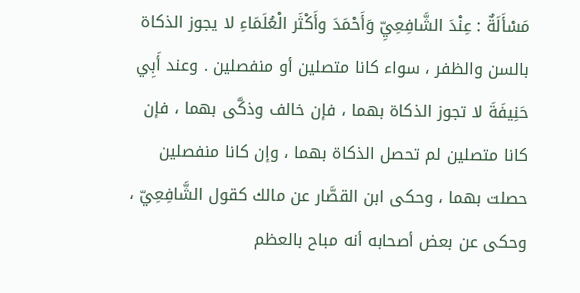مَسْأَلَةٌ : عِنْدَ الشَّافِعِيِّ وَأَحْمَدَ وأَكْثَر الْعُلَمَاءِ لا يجوز الذكاة بالسن والظفر ، سواء كانا متصلين أو منفصلين . وعند أَبِي حَنِيفَةَ لا تجوز الذكاة بهما ، فإن خالف وذكَّى بهما ، فإن كانا متصلين لم تحصل الذكاة بهما ، وإن كانا منفصلين حصلت بهما ، وحكى ابن القصَّار عن مالك كقول الشَّافِعِيّ ، وحكى عن بعض أصحابه أنه مباح بالعظم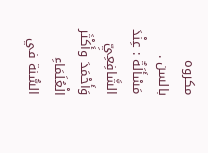مكروه بالسن .
مَسْأَلَةٌ : عِنْدَ الشَّافِعِيِّ وَأَحْمَدَ وأَكْثَر الْعُلَمَاءِ السُّنة في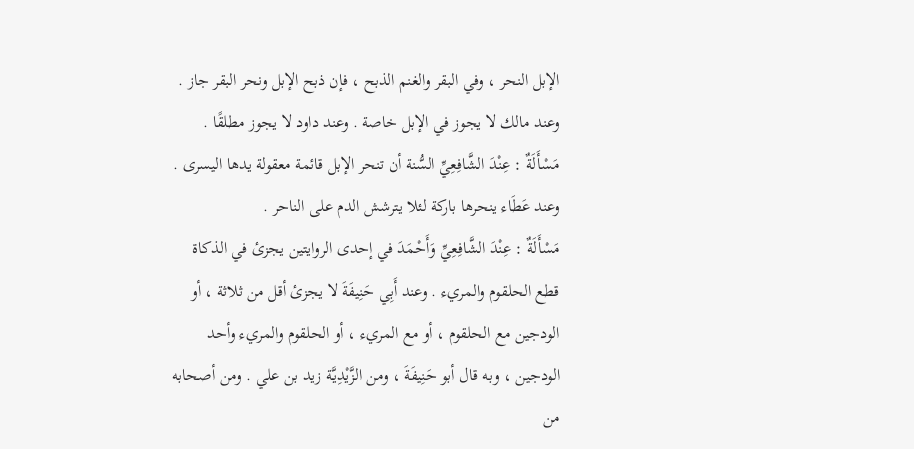الإبل النحر ، وفي البقر والغنم الذبح ، فإن ذبح الإبل ونحر البقر جاز . وعند مالك لا يجوز في الإبل خاصة . وعند داود لا يجوز مطلقًا .
مَسْأَلَةٌ : عِنْدَ الشَّافِعِيِّ السُّنة أن تنحر الإبل قائمة معقولة يدها اليسرى . وعند عَطَاء ينحرها باركة لئلا يترشش الدم على الناحر .
مَسْأَلَةٌ : عِنْدَ الشَّافِعِيِّ وَأَحْمَدَ في إحدى الروايتين يجزئ في الذكاة قطع الحلقوم والمريء . وعند أَبِي حَنِيفَةَ لا يجزئ أقل من ثلاثة ، أو الودجين مع الحلقوم ، أو مع المريء ، أو الحلقوم والمريء وأحد الودجين ، وبه قال أبو حَنِيفَةَ ، ومن الزَّيْدِيَّة زيد بن علي . ومن أصحابه من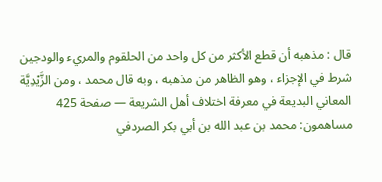قال : مذهبه أن قطع الأكثر من كل واحد من الحلقوم والمريء والودجين شرط في الإجزاء ، وهو الظاهر من مذهبه ، وبه قال محمد ، ومن الزَّيْدِيَّة
المعاني البديعة في معرفة اختلاف أهل الشريعة — صفحة 425
مساهمون: محمد بن عبد الله بن أبي بكر الصردفي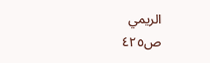الريمي
ص٤٢٥